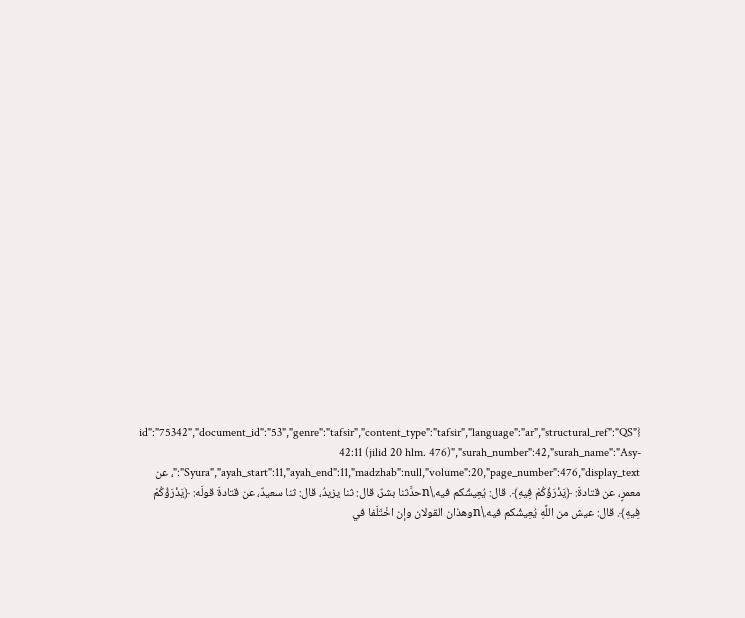{"id":"75342","document_id":"53","genre":"tafsir","content_type":"tafsir","language":"ar","structural_ref":"QS 42:11 (jilid 20 hlm. 476)","surah_number":42,"surah_name":"Asy-Syura","ayah_start":11,"ayah_end":11,"madzhab":null,"volume":20,"page_number":476,"display_text":"، عن معمرٍ، عن قتادةَ: ﴿يَذْرَؤُكُمْ فِيهِ﴾. قال: يُعِيشُكم فيه.\nحدَّثنا بشرٌ، قال: ثنا يزيدُ، قال: ثنا سعيدٌ، عن قتادةَ قولَه: ﴿يَذْرَؤُكُمْ فِيهِ﴾. قال: عيش من اللَّهِ يُعِيشُكم فيه.\nوهذان القولان وإن اخْتَلَفا في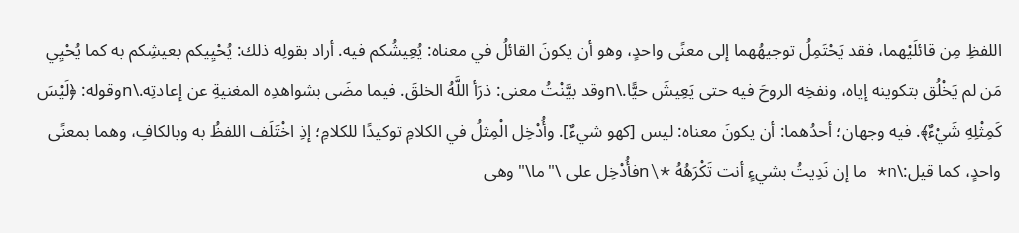اللفظِ مِن قائلَيْهما، فقد يَحْتَمِلُ توجيهُهما إلى معنًى واحدٍ، وهو أن يكونَ القائلُ في معناه: يُعِيشُكم فيه. أراد بقولِه ذلك: يُحْيِيكم بعيشِكم به كما يُحْيِي مَن لم يَخْلُق بتكوينه إياه، ونفخِه الروحَ فيه حتى يَعِيشَ حيًّا.\nوقد بيَّنْتُ معنى: ذرَأ اللَّهُ الخلقَ. فيما مضَى بشواهدِه المغنيةِ عن إعادتِه.\nوقوله: ﴿لَيْسَ كَمِثْلِهِ شَيْءٌ﴾. فيه وجهان؛ أحدُهما: أن يكونَ معناه: ليس [كهو شيءٌ]. وأُدْخِل الْمِثلُ في الكلامِ توكيدًا للكلامِ؛ إذِ اخْتَلَف اللفظُ به وبالكافِ، وهما بمعنًى واحدٍ، كما قيل:\n* ما إن نَدِيتُ بشيءٍ أنت تَكْرَهُهُ *\nفأُدْخِل على \"ما\" وهى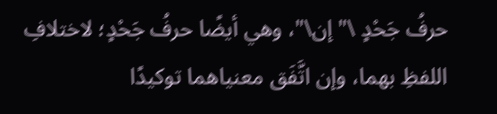حرفُ جَحْدٍ \"إن\"، وهي أيضًا حرفُ جَحْدٍ؛ لاختلافِ اللفظِ بهما، وإن اتَّفَق معنياهما توكيدًا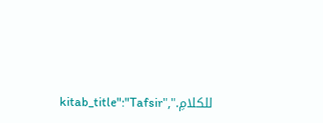للكلامِ.","kitab_title":"Tafsir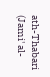ath-Thabari (Jami' al-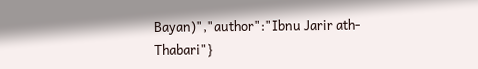Bayan)","author":"Ibnu Jarir ath-Thabari"}